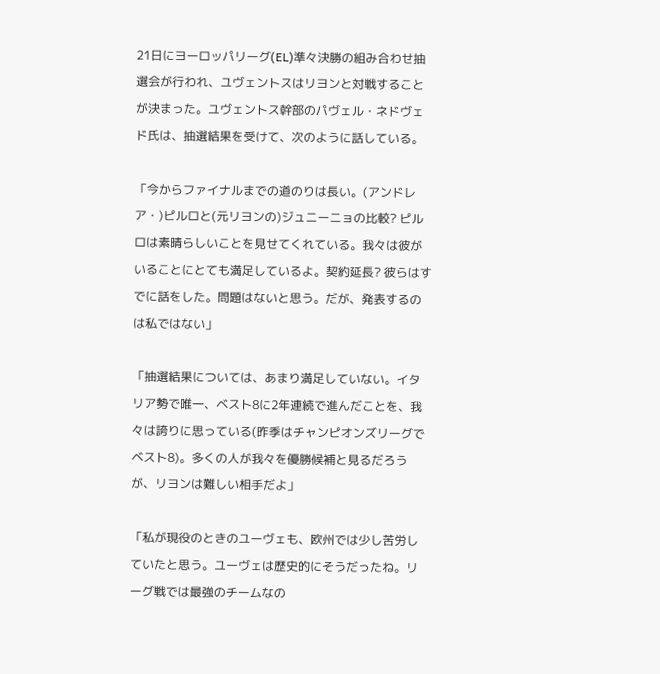21日にヨーロッパリーグ(EL)準々決勝の組み合わせ抽選会が行われ、ユヴェントスはリヨンと対戦することが決まった。ユヴェントス幹部のパヴェル・ネドヴェド氏は、抽選結果を受けて、次のように話している。

「今からファイナルまでの道のりは長い。(アンドレア・)ピルロと(元リヨンの)ジュニーニョの比較? ピルロは素晴らしいことを見せてくれている。我々は彼がいることにとても満足しているよ。契約延長? 彼らはすでに話をした。問題はないと思う。だが、発表するのは私ではない」

「抽選結果については、あまり満足していない。イタリア勢で唯一、ベスト8に2年連続で進んだことを、我々は誇りに思っている(昨季はチャンピオンズリーグでベスト8)。多くの人が我々を優勝候補と見るだろうが、リヨンは難しい相手だよ」

「私が現役のときのユーヴェも、欧州では少し苦労していたと思う。ユーヴェは歴史的にそうだったね。リーグ戦では最強のチームなの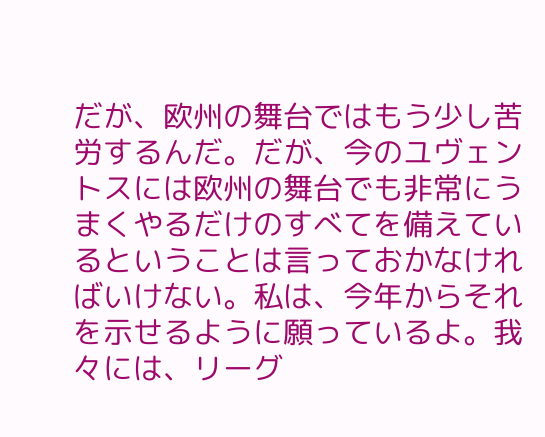だが、欧州の舞台ではもう少し苦労するんだ。だが、今のユヴェントスには欧州の舞台でも非常にうまくやるだけのすべてを備えているということは言っておかなければいけない。私は、今年からそれを示せるように願っているよ。我々には、リーグ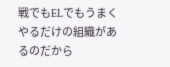戦でもELでもうまくやるだけの組織があるのだから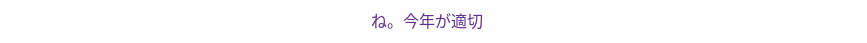ね。今年が適切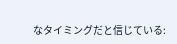なタイミングだと信じている: